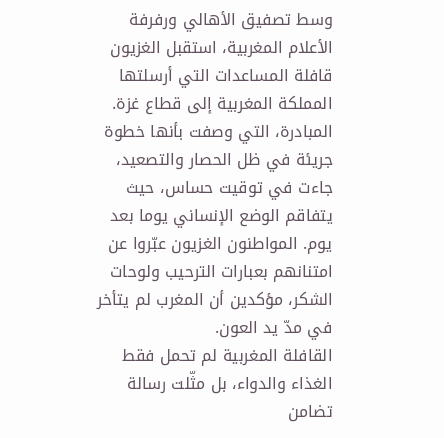وسط تصفيق الأهالي ورفرفة الأعلام المغربية، استقبل الغزيون قافلة المساعدات التي أرسلتها المملكة المغربية إلى قطاع غزة. المبادرة، التي وصفت بأنها خطوة جريئة في ظل الحصار والتصعيد، جاءت في توقيت حساس، حيث يتفاقم الوضع الإنساني يوما بعد يوم. المواطنون الغزيون عبّروا عن امتنانهم بعبارات الترحيب ولوحات الشكر، مؤكدين أن المغرب لم يتأخر في مدّ يد العون.
القافلة المغربية لم تحمل فقط الغذاء والدواء، بل مثّلت رسالة تضامن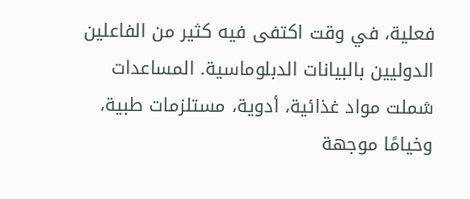فعلية، في وقت اكتفى فيه كثير من الفاعلين الدوليين بالبيانات الدبلوماسية. المساعدات شملت مواد غذائية، أدوية، مستلزمات طبية، وخيامًا موجهة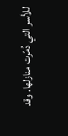للأسر التي دُمّرت منازلها. وقد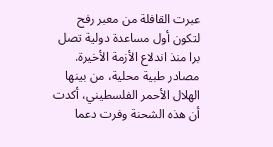عبرت القافلة من معبر رفح لتكون أول مساعدة دولية تصل برا منذ اندلاع الأزمة الأخيرة.
مصادر طبية محلية، من بينها الهلال الأحمر الفلسطيني، أكدت أن هذه الشحنة وفرت دعما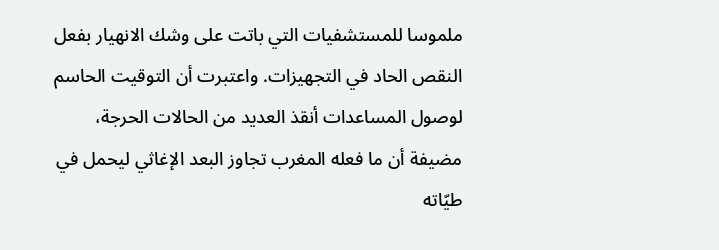ملموسا للمستشفيات التي باتت على وشك الانهيار بفعل النقص الحاد في التجهيزات. واعتبرت أن التوقيت الحاسم لوصول المساعدات أنقذ العديد من الحالات الحرجة، مضيفة أن ما فعله المغرب تجاوز البعد الإغاثي ليحمل في طيّاته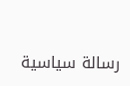رسالة سياسية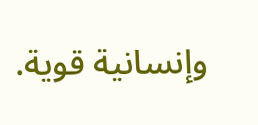وإنسانية قوية.